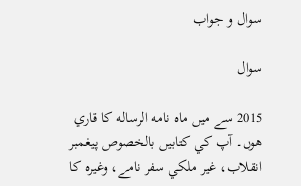سوال و جواب

سوال

2015 سے میں ماه نامه الرساله كا قاري هوں۔ آپ كي كتابيں بالخصوص پيغمبر انقلاب، غير ملكي سفر نامے، وغيره كا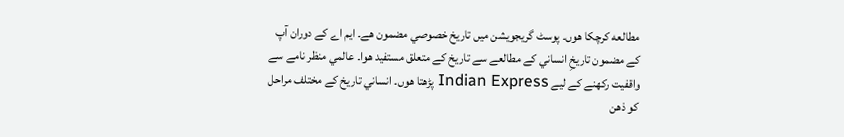مطالعه كرچكا هوں۔ پوسٹ گريجويشن ميں تاريخ خصوصي مضمون هے۔ ايم اے كے دوران آپ كے مضمون تاريخِ انساني كے مطالعے سے تاريخ كے متعلق مستفيد هوا۔ عالمي منظر نامے سے واقفيت ركھنے کے لیے Indian Express پڑھتا هوں۔ انساني تاريخ كے مختلف مراحل كو ذهن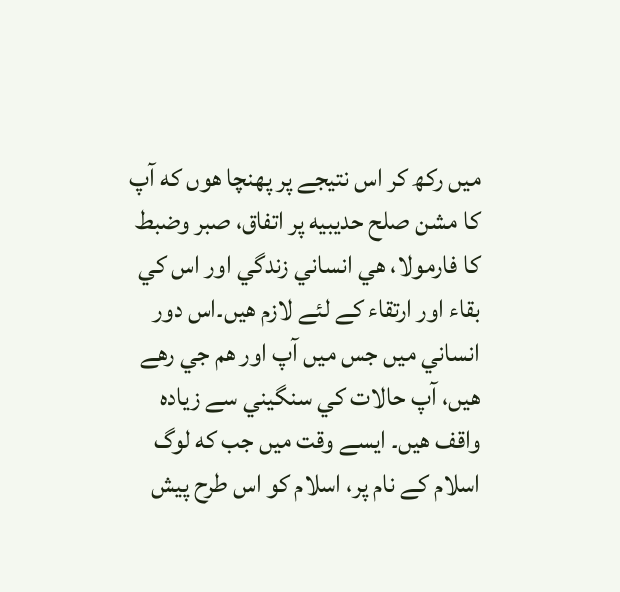ميں ركھ كر اس نتيجے پر پهنچا هوں كه آپ كا مشن صلح حديبيه پر اتفاق، صبر وضبط كا فارمولا، هي انساني زندگي اور اس كي بقاء اور ارتقاء كے لئے لازم هيں۔اس دور انساني ميں جس ميں آپ اور هم جي رهے هيں، آپ حالات كي سنگيني سے زياده واقف هيں۔ ايسے وقت ميں جب كه لوگ اسلام كے نام پر، اسلام كو اس طرح پيش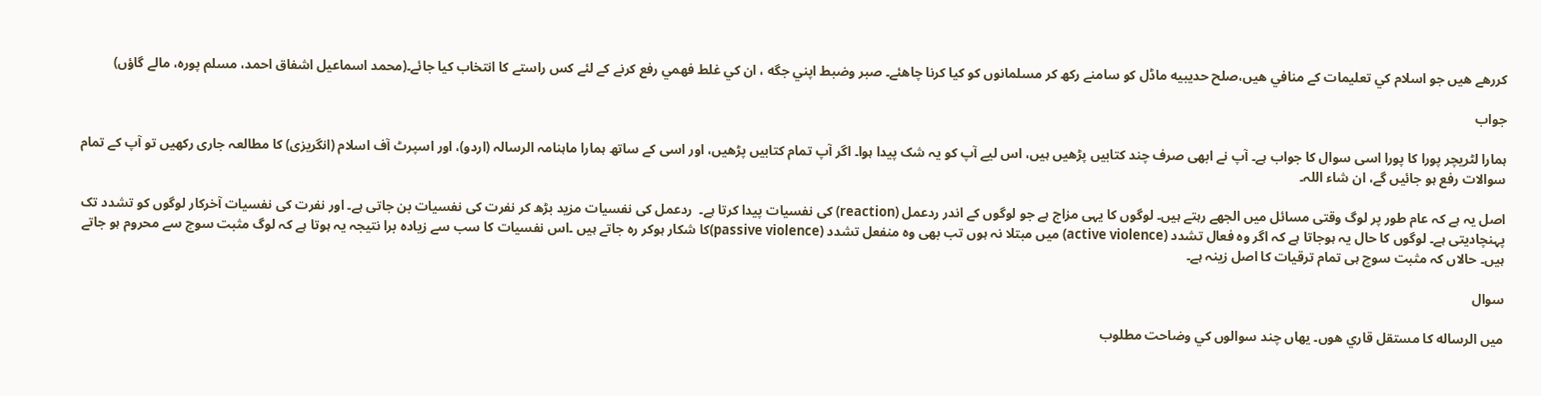كررهے هيں جو اسلام كي تعليمات كے منافي هيں،صلح حديبيه ماڈل كو سامنے ركھ كر مسلمانوں كو كيا كرنا چاهئے۔ صبر وضبط اپني جگه ، ان كي غلط فهمي رفع كرنے كے لئے كس راستے كا انتخاب كيا جائے۔(محمد اسماعيل اشفاق احمد، مسلم پوره، مالے گاؤں)

جواب

ہمارا لٹریچر پورا کا پورا اسی سوال کا جواب ہے۔ آپ نے ابھی صرف چند کتابیں پڑھیں ہیں، اس لیے آپ کو یہ شک پیدا ہوا۔ اگر آپ تمام کتابیں پڑھیں، اور اسی کے ساتھ ہمارا ماہنامہ الرسالہ (اردو)، اور اسپرٹ آف اسلام (انگریزی) کا مطالعہ جاری رکھیں تو آپ کے تمام سوالات رفع ہو جائیں گے، ان شاء اللہ۔

اصل یہ ہے کہ عام طور پر لوگ وقتی مسائل میں الجھے رہتے ہیں۔ لوگوں کا یہی مزاج ہے جو لوگوں کے اندر ردعمل (reaction) کی نفسیات پیدا کرتا ہے۔  ردعمل کی نفسیات مزید بڑھ کر نفرت کی نفسیات بن جاتی ہے۔ اور نفرت کی نفسیات آخرکار لوگوں کو تشدد تک پہنچادیتی ہے۔ لوگوں کا حال یہ ہوجاتا ہے کہ اگر وہ فعال تشدد (active violence) میں مبتلا نہ ہوں تب بھی وہ منفعل تشدد (passive violence)کا شکار ہوکر رہ جاتے ہیں ۔اس نفسیات کا سب سے زیادہ برا نتیجہ یہ ہوتا ہے کہ لوگ مثبت سوچ سے محروم ہو جاتے ہیں۔ حالاں کہ مثبت سوچ ہی تمام ترقیات کا اصل زینہ ہے۔

سوال

ميں الرساله كا مستقل قاري هوں۔ يهاں چند سوالوں كي وضاحت مطلوب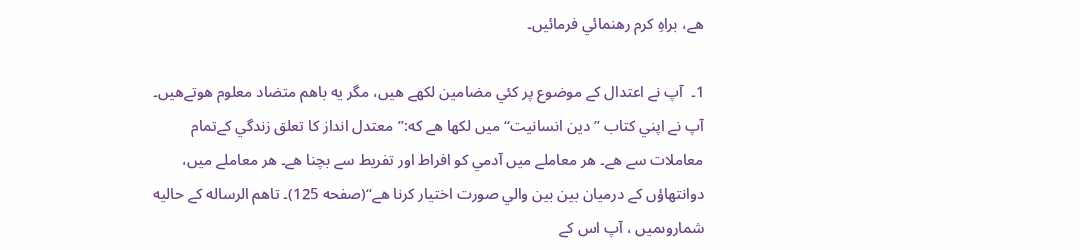هے، براهِ كرم رهنمائي فرمائيں۔

1۔  آپ نے اعتدال كے موضوع پر كئي مضامين لكھے هيں، مگر يه باهم متضاد معلوم هوتےهيں۔ آپ نے اپني كتاب ’’دين انسانيت‘‘ ميں لكھا هے كه:’’معتدل انداز كا تعلق زندگي كےتمام معاملات سے هے۔ هر معاملے ميں آدمي كو افراط اور تفريط سے بچنا هے۔ هر معاملے ميں، دوانتهاؤں كے درميان بين بين والي صورت اختيار كرنا هے‘‘(صفحه 125)۔ تاهم الرساله كے حاليه شماروںميں ، آپ اس كے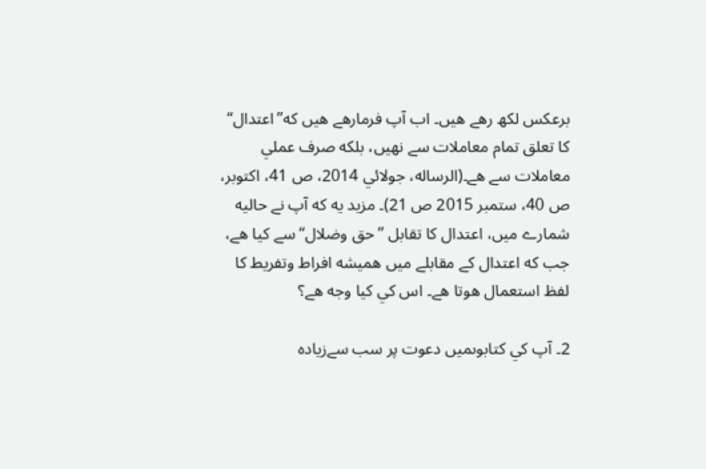برعكس لكھ رهے هيں۔ اب آپ فرمارهے هيں كه’’اعتدال‘‘ كا تعلق تمام معاملات سے نهيں، بلكه صرف عملي معاملات سے هے۔(الرساله، جولائي 2014، ص 41، اكتوبر، ص 40، ستمبر 2015 ص 21)۔ مزيد يه كه آپ نے حاليه شمارے ميں، اعتدال كا تقابل ’’حق وضلال‘‘ سے كيا هے، جب كه اعتدال كے مقابلے ميں هميشه افراط وتفريط كا لفظ استعمال هوتا هے۔ اس كي كيا وجه هے؟

2۔ آپ كي كتابوںميں دعوت پر سب سےزياده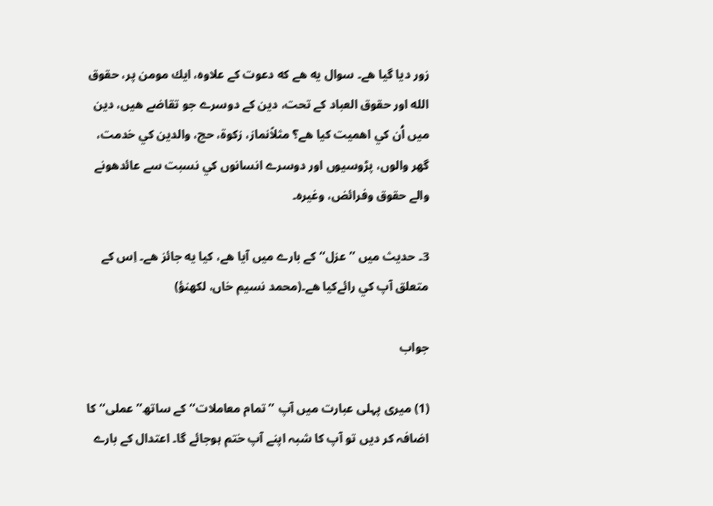زور ديا گيا هے۔ سوال يه هے كه دعوت كے علاوه، ايك مومن پر، حقوق الله اور حقوق العباد كے تحت، دين كے دوسرے جو تقاضے هيں، دين ميں اُن كي اهميت كيا هے؟ مثلاًنماز، زكوة، حج، والدين كي خدمت، گھر والوں، پڑوسيوں اور دوسرے انسانوں كي نسبت سے عائدهونے والے حقوق وفرائض، وغيره۔

3۔ حديث ميں ’’عزل‘‘ كے بارے ميں آيا هے، كيا يه جائز هے۔ اِس كے متعلق آپ كي رائےكيا هے۔(محمد نسيم خاں، لكھنؤ)

جواب

(1) میری پہلی عبارت میں آپ ’’تمام معاملات‘‘کے ساتھ’’عملی‘‘کا اضافہ کر دیں تو آپ کا شبہ اپنے آپ ختم ہوجائے گا۔ اعتدال کے بارے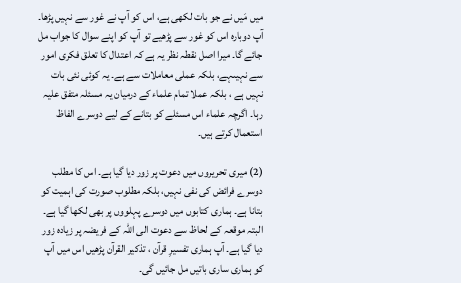میں مَیں نے جو بات لکھی ہے، اس کو آپ نے غور سے نہیں پڑھا۔ آپ دوبارہ اس کو غور سے پڑھیے تو آپ کو اپنے سوال کا جواب مل جائے گا۔ میرا اصل نقطہ نظر یہ ہے کہ اعتدال کا تعلق فکری امور سے نہیںہے، بلکہ عملی معاملات سے ہے۔ یہ کوئی نئی بات نہیں ہے ، بلکہ عملا تمام علماء کے درمیان یہ مسئلہ متفق علیہ رہا۔ اگرچہ علماء اس مسئلے کو بتانے کے لیے دوسرے الفاظ استعمال کرتے ہیں۔

(2) میری تحریروں میں دعوت پر زور دیا گیا ہے۔ اس کا مطلب دوسرے فرائض کی نفی نہیں، بلکہ مطلوب صورت کی اہمیت کو بتانا ہے۔ ہماری کتابوں میں دوسرے پہلووں پر بھی لکھا گیا ہے۔ البتہ موقعہ کے لحاظ سے دعوت الی اللہ کے فریضہ پر زیادہ زور دیا گیا ہے۔ آپ ہماری تفسیرِ قرآن ، تذکیر القرآن پڑھیں اس میں آپ کو ہماری ساری باتیں مل جائیں گی۔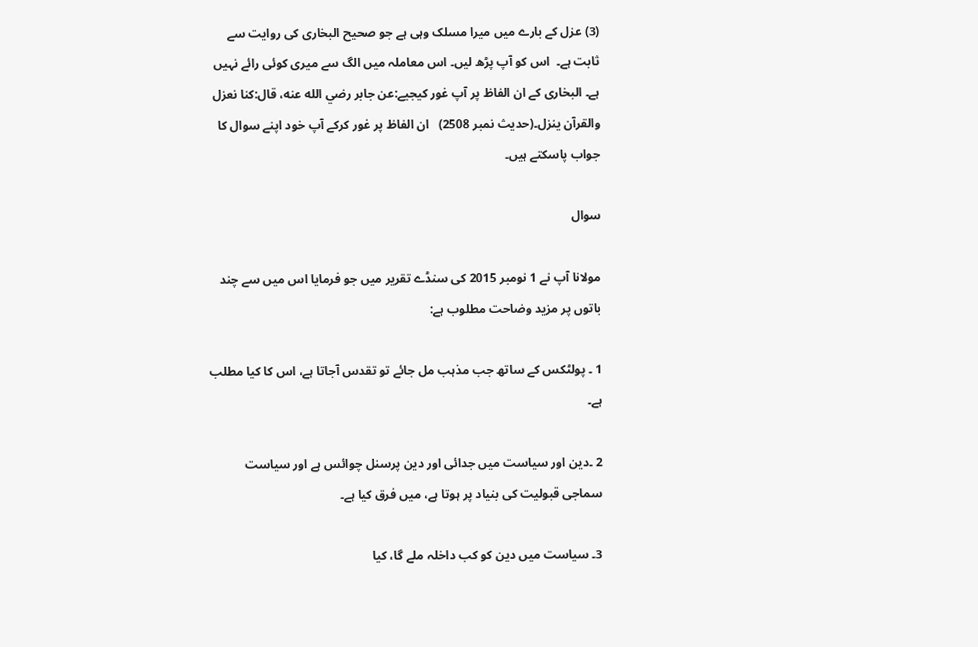(3) عزل کے بارے میں میرا مسلک وہی ہے جو صحيح البخاری کی روایت سے ثابت ہے۔  اس کو آپ پڑھ لیں۔ اس معاملہ میں الگ سے میری کوئی رائے نہیں ہے۔ البخاری کے ان الفاظ پر آپ غور کیجیے:عن جابر رضي الله عنه، قال:كنا نعزل والقرآن ينزل۔(حدیث نمبر 2508)   ان الفاظ پر غور کرکے آپ خود اپنے سوال کا جواب پاسکتے ہیں۔

سوال

مولانا آپ نے 1 نومبر 2015 کی سنڈے تقریر میں جو فرمایا اس میں سے چند باتوں پر مزید وضاحت مطلوب ہے:

1 ۔ پولٹکس کے ساتھ جب مذہب مل جائے تو تقدس آجاتا ہے، اس کا کیا مطلب ہے۔

2 ۔دین اور سیاست میں جدائی اور دین پرسنل چوائس ہے اور سیاست سماجی قبولیت کی بنیاد پر ہوتا ہے، میں فرق کیا ہے۔

3۔ سیاست میں دین کو کب داخلہ ملے گا، کیا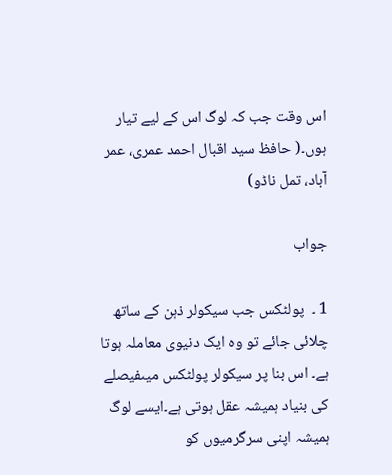اس وقت جب کہ لوگ اس کے لیے تیار ہوں۔( حافظ سید اقبال احمد عمری، عمر آباد، تمل ناڈو)

جواب

1 ۔  پولٹکس جب سیکولر ذہن کے ساتھ چلائی جائے تو وہ ایک دنیوی معاملہ ہوتا ہے۔ اس بنا پر سیکولر پولٹکس میںفیصلے کی بنیاد ہمیشہ عقل ہوتی ہے۔ایسے لوگ ہمیشہ اپنی سرگرمیوں کو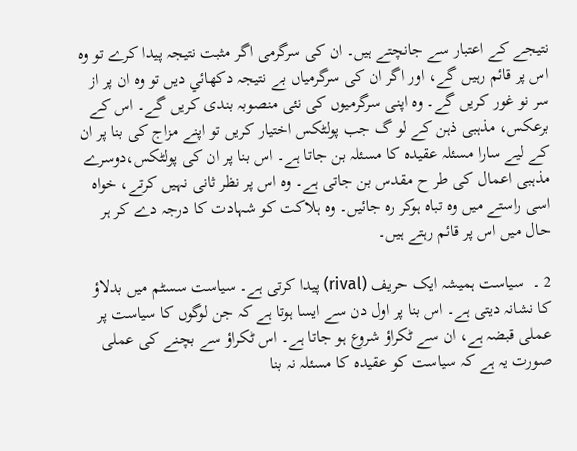نتیجے کے اعتبار سے جانچتے ہیں۔ ان کی سرگرمی اگر مثبت نتیجہ پیدا کرے تو وه اس پر قائم رہیں گے، اور اگر ان کی سرگرمیاں بے نتیجہ دکھائي ديں تو وہ ان پر از سر نو غور کریں گے۔ وہ اپنی سرگرمیوں کی نئی منصوبہ بندی کريں گے۔ اس کے برعکس، مذہبی ذہن کے لو گ جب پولٹکس اختیار کریں تو اپنے مزاج کی بنا پر ان کے لیے سارا مسئلہ عقیدہ کا مسئلہ بن جاتا ہے۔ اس بنا پر ان کی پولٹکس،دوسرے مذہبی اعمال کی طر ح مقدس بن جاتی ہے۔ وہ اس پر نظر ثانی نہیں کرتے، خواہ اسی راستے میں وہ تباہ ہوکر رہ جائیں۔ وہ ہلاکت کو شہادت کا درجہ دے کر ہر حال میں اس پر قائم رہتے ہیں۔

2 ۔  سیاست ہمیشہ ایک حریف (rival) پیدا کرتی ہے۔ سیاست سسٹم میں بدلاؤ کا نشانہ دیتی ہے۔ اس بنا پر اول دن سے ایسا ہوتا ہے کہ جن لوگوں کا سیاست پر عملی قبضہ ہے، ان سے ٹکراؤ شروع ہو جاتا ہے۔ اس ٹکراؤ سے بچنے کی عملی صورت یہ ہے کہ سیاست کو عقیدہ کا مسئلہ نہ بنا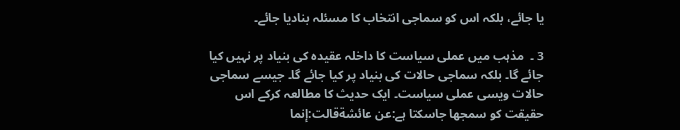یا جائے، بلکہ اس کو سماجی انتخاب کا مسئلہ بنادیا جائے۔

3 ۔  مذہب میں عملی سیاست کا داخلہ عقیدہ کی بنیاد پر نہیں کیا جائے گا۔ بلکہ سماجی حالات کی بنیاد پر کیا جائے گا۔ جیسے سماجی حالات ویسی عملی سیاست۔ ایک حدیث کا مطالعہ کرکے اس حقیقت کو سمجھا جاسکتا ہے:عن عائشةقالت:إنما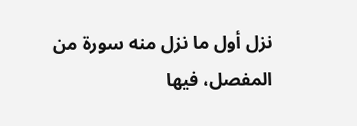نزل أول ما نزل منه سورة من المفصل، فيها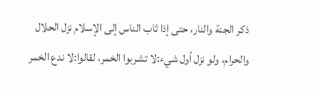ذكر الجنة والنار، حتى إذا ثاب الناس إلى الإسلام نزل الحلال والحرام، ولو نزل أول شيء:لا تشربوا الخمر، لقالوا:لا ندع الخمر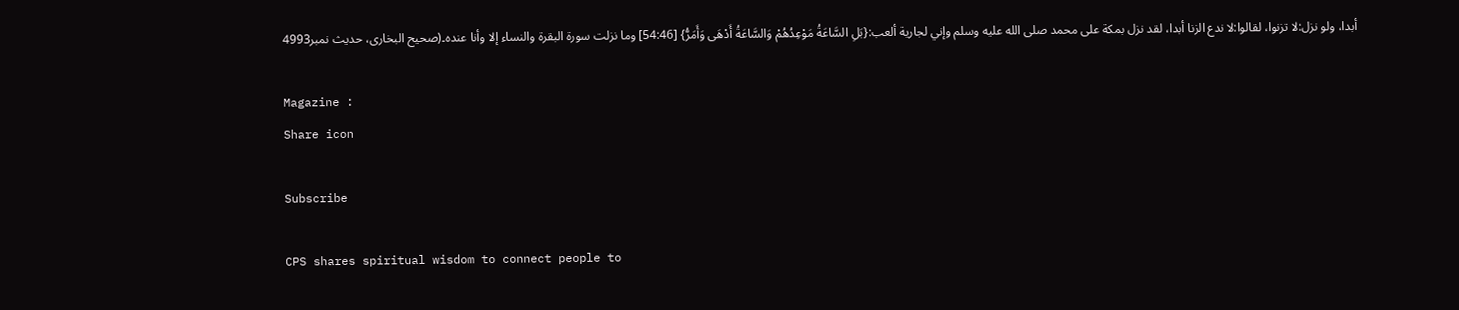أبدا، ولو نزل:لا تزنوا، لقالوا:لا ندع الزنا أبدا، لقد نزل بمكة على محمد صلى الله عليه وسلم وإني لجارية ألعب:{بَلِ السَّاعَةُ مَوْعِدُهُمْ وَالسَّاعَةُ أَدْهَى وَأَمَرُّ} [54:46] وما نزلت سورة البقرة والنساء إلا وأنا عنده۔(صحیح البخاری، حديث نمبر4993

Magazine :
Share icon

Subscribe

CPS shares spiritual wisdom to connect people to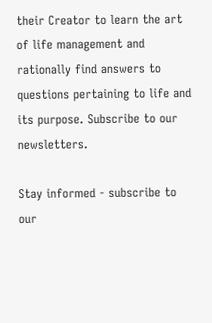their Creator to learn the art of life management and rationally find answers to questions pertaining to life and its purpose. Subscribe to our newsletters.

Stay informed - subscribe to our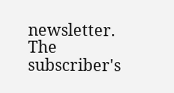newsletter.
The subscriber's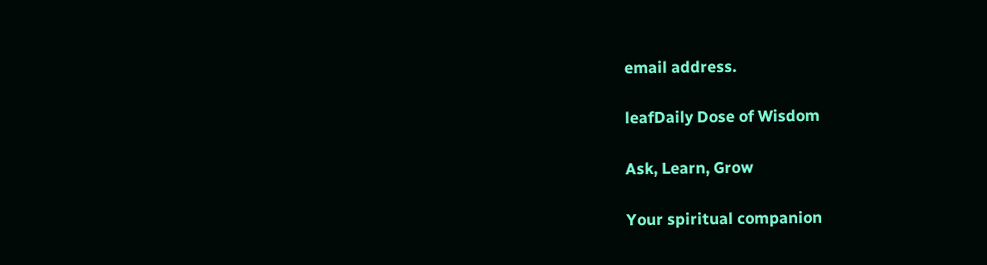email address.

leafDaily Dose of Wisdom

Ask, Learn, Grow

Your spiritual companion